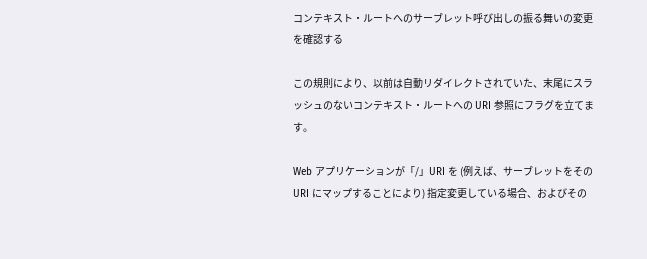コンテキスト・ルートへのサーブレット呼び出しの振る舞いの変更を確認する

この規則により、以前は自動リダイレクトされていた、末尾にスラッシュのないコンテキスト・ルートへの URI 参照にフラグを立てます。

Web アプリケーションが「/」URI を (例えば、サーブレットをその URI にマップすることにより) 指定変更している場合、およびその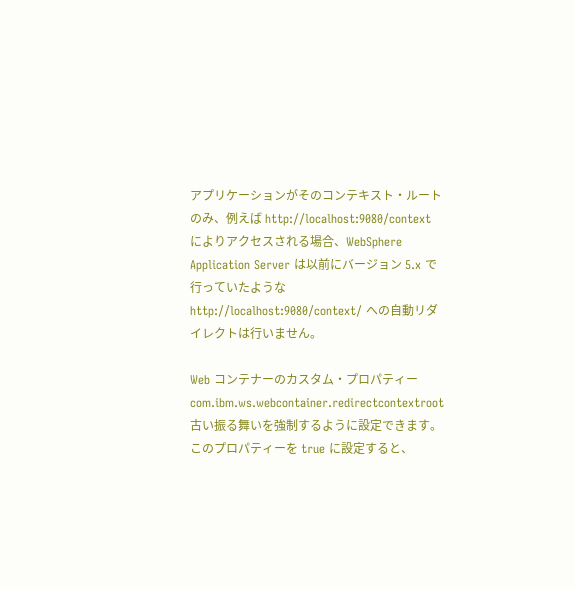アプリケーションがそのコンテキスト・ルートのみ、例えば http://localhost:9080/context によりアクセスされる場合、WebSphere Application Server は以前にバージョン 5.x で行っていたような http://localhost:9080/context/ への自動リダイレクトは行いません。

Web コンテナーのカスタム・プロパティー com.ibm.ws.webcontainer.redirectcontextroot 古い振る舞いを強制するように設定できます。 このプロパティーを true に設定すると、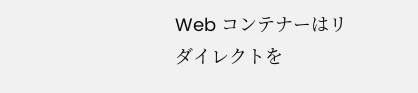Web コンテナーはリダイレクトを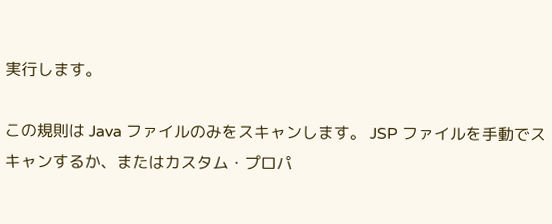実行します。

この規則は Java ファイルのみをスキャンします。 JSP ファイルを手動でスキャンするか、またはカスタム・プロパ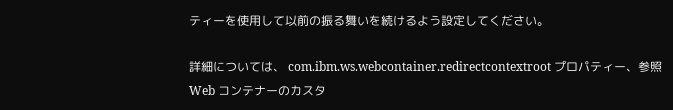ティーを使用して以前の振る舞いを続けるよう設定してください。

詳細については、 com.ibm.ws.webcontainer.redirectcontextroot プロパティー、参照
Web コンテナーのカスタ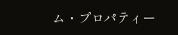ム・プロパティー